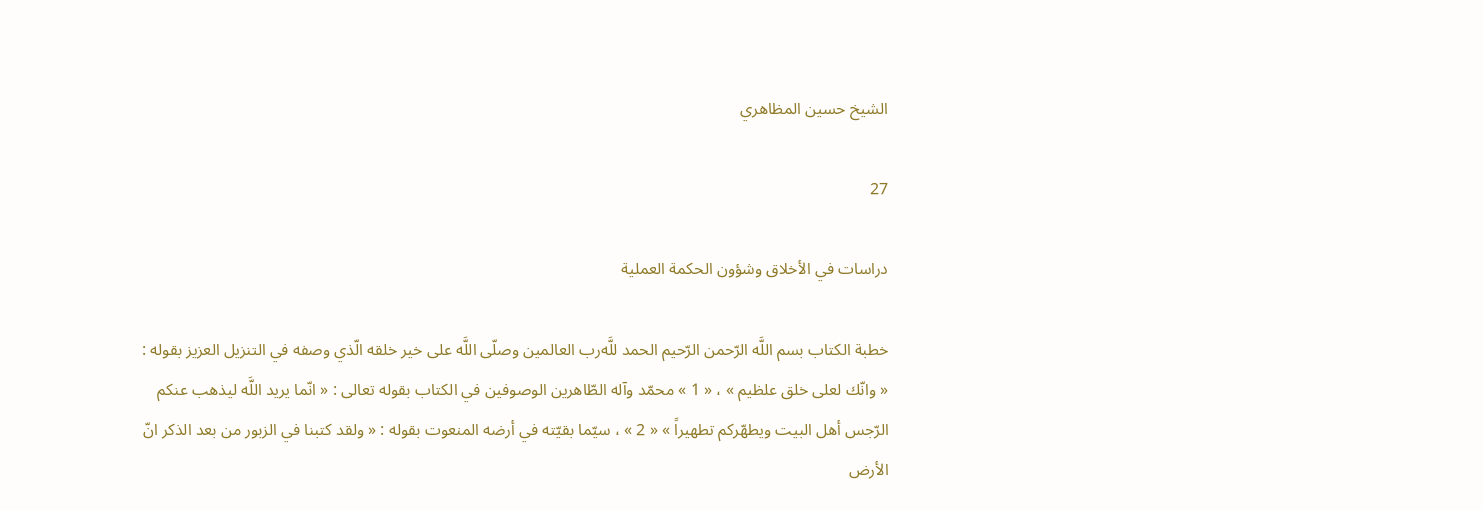الشيخ حسين المظاهري

27

دراسات في الأخلاق وشؤون الحكمة العملية

خطبة الكتاب بسم اللَّه الرّحمن الرّحيم الحمد للَّه‌رب العالمين وصلّى اللَّه على خير خلقه الّذي وصفه في التنزيل العزيز بقوله : « وانّك لعلى خلق علظيم » ، « 1 » محمّد وآله الطّاهرين الوصوفين في الكتاب بقوله تعالى : « انّما يريد اللَّه ليذهب عنكم الرّجس أهل البيت ويطهّركم تطهيراً » « 2 » ، سيّما بقيّته في أرضه المنعوت بقوله : « ولقد كتبنا في الزبور من بعد الذكر انّ الأرض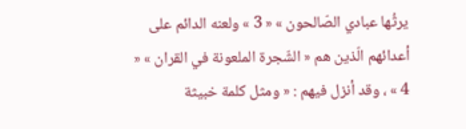يرثُها عبادي الصّالحون » « 3 » ولعنه الدائم على أعدائهم الّذين هم « الشّجرة الملعونة في القران » « 4 » ، وقد أنزل فيهم : « ومثل كلمة خبيثة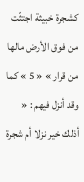كشجرة خبيثة اجتثّت من فوق الأرض مالها من قرار » « 5 » كما وقد أنزل فيهم : « أذلك خير نزلا أم شجرة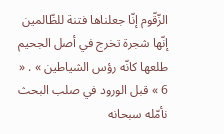الزّقّوم إنّا جعلناها فتنة للظّالمين إنّها شجرة تخرج في أصل الجحيم طلعها كانّه رؤس الشياطين » . « 6 » قبل الورود في صلب البحث نأمّله سبحانه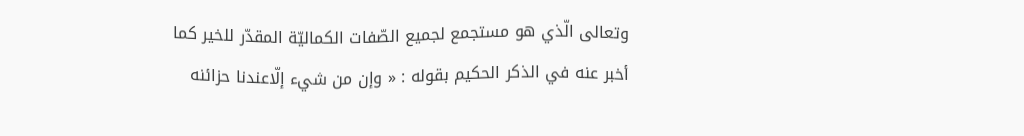وتعالى الّذي هو مستجمع لجميع الصّفات الكماليّة المقدّر للخير كما أخبر عنه في الذكر الحكيم بقوله : « وإن من شيء إلّاعندنا حزائنه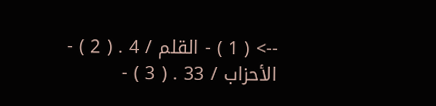--> ( 1 ) - القلم / 4 . ( 2 ) - الأحزاب / 33 . ( 3 ) -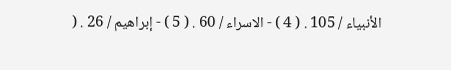الأنبياء / 105 . ( 4 ) - الاسراء / 60 . ( 5 ) - إبراهيم / 26 . (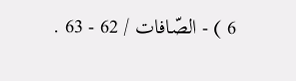6 ) - الصّافات / 62 - 63 .